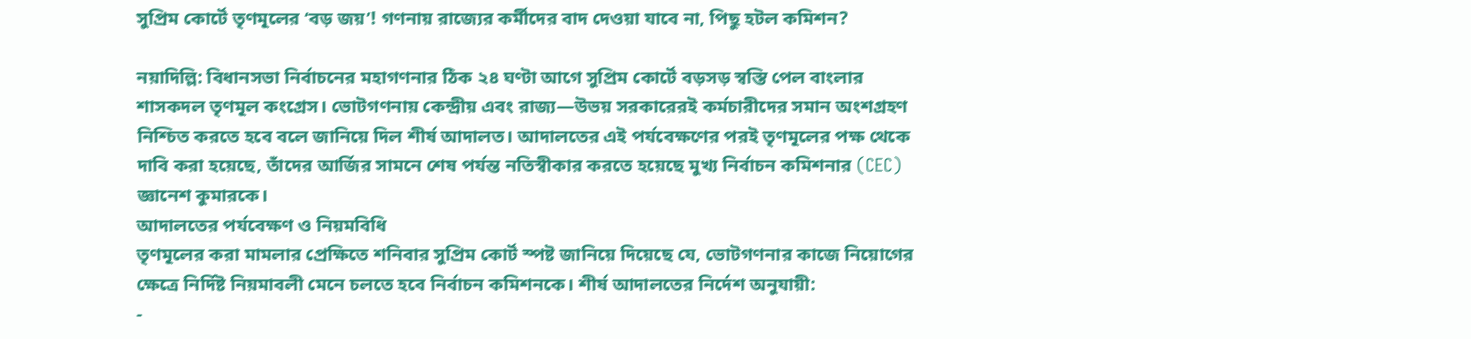সুপ্রিম কোর্টে তৃণমূলের ‘বড় জয়’! গণনায় রাজ্যের কর্মীদের বাদ দেওয়া যাবে না, পিছু হটল কমিশন?

নয়াদিল্লি: বিধানসভা নির্বাচনের মহাগণনার ঠিক ২৪ ঘণ্টা আগে সুপ্রিম কোর্টে বড়সড় স্বস্তি পেল বাংলার শাসকদল তৃণমূল কংগ্রেস। ভোটগণনায় কেন্দ্রীয় এবং রাজ্য—উভয় সরকারেরই কর্মচারীদের সমান অংশগ্রহণ নিশ্চিত করতে হবে বলে জানিয়ে দিল শীর্ষ আদালত। আদালতের এই পর্যবেক্ষণের পরই তৃণমূলের পক্ষ থেকে দাবি করা হয়েছে, তাঁদের আর্জির সামনে শেষ পর্যন্ত নতিস্বীকার করতে হয়েছে মুখ্য নির্বাচন কমিশনার (CEC) জ্ঞানেশ কুমারকে।
আদালতের পর্যবেক্ষণ ও নিয়মবিধি
তৃণমূলের করা মামলার প্রেক্ষিতে শনিবার সুপ্রিম কোর্ট স্পষ্ট জানিয়ে দিয়েছে যে, ভোটগণনার কাজে নিয়োগের ক্ষেত্রে নির্দিষ্ট নিয়মাবলী মেনে চলতে হবে নির্বাচন কমিশনকে। শীর্ষ আদালতের নির্দেশ অনুযায়ী:
-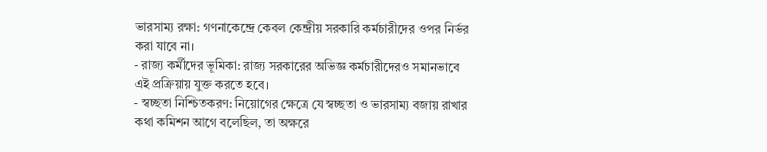ভারসাম্য রক্ষা: গণনাকেন্দ্রে কেবল কেন্দ্রীয় সরকারি কর্মচারীদের ওপর নির্ভর করা যাবে না।
- রাজ্য কর্মীদের ভূমিকা: রাজ্য সরকারের অভিজ্ঞ কর্মচারীদেরও সমানভাবে এই প্রক্রিয়ায় যুক্ত করতে হবে।
- স্বচ্ছতা নিশ্চিতকরণ: নিয়োগের ক্ষেত্রে যে স্বচ্ছতা ও ভারসাম্য বজায় রাখার কথা কমিশন আগে বলেছিল, তা অক্ষরে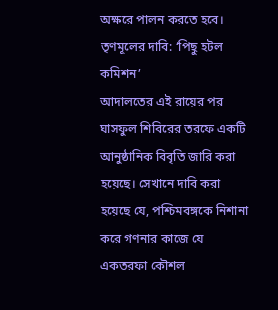অক্ষরে পালন করতে হবে।
তৃণমূলের দাবি: ‘পিছু হটল কমিশন’
আদালতের এই রায়ের পর ঘাসফুল শিবিরের তরফে একটি আনুষ্ঠানিক বিবৃতি জারি করা হয়েছে। সেখানে দাবি করা হয়েছে যে, পশ্চিমবঙ্গকে নিশানা করে গণনার কাজে যে একতরফা কৌশল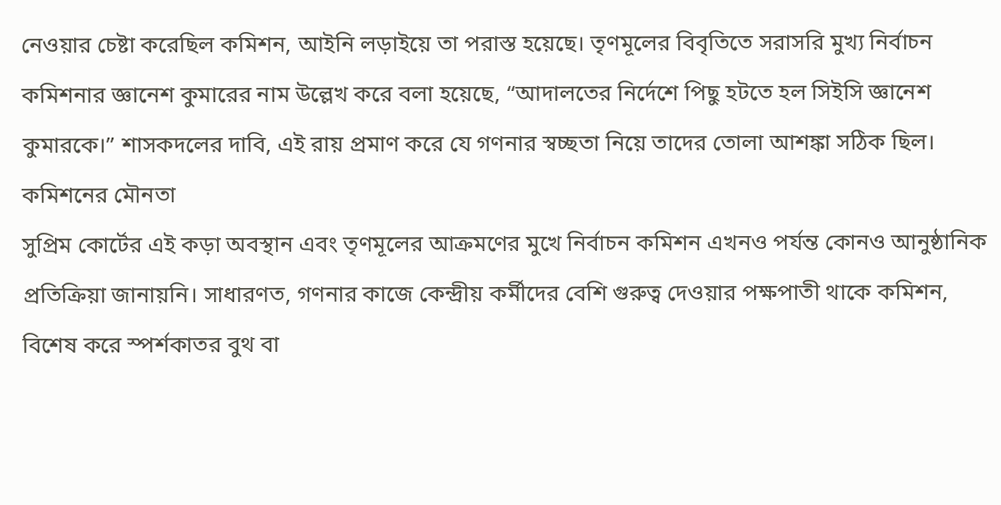নেওয়ার চেষ্টা করেছিল কমিশন, আইনি লড়াইয়ে তা পরাস্ত হয়েছে। তৃণমূলের বিবৃতিতে সরাসরি মুখ্য নির্বাচন কমিশনার জ্ঞানেশ কুমারের নাম উল্লেখ করে বলা হয়েছে, “আদালতের নির্দেশে পিছু হটতে হল সিইসি জ্ঞানেশ কুমারকে।” শাসকদলের দাবি, এই রায় প্রমাণ করে যে গণনার স্বচ্ছতা নিয়ে তাদের তোলা আশঙ্কা সঠিক ছিল।
কমিশনের মৌনতা
সুপ্রিম কোর্টের এই কড়া অবস্থান এবং তৃণমূলের আক্রমণের মুখে নির্বাচন কমিশন এখনও পর্যন্ত কোনও আনুষ্ঠানিক প্রতিক্রিয়া জানায়নি। সাধারণত, গণনার কাজে কেন্দ্রীয় কর্মীদের বেশি গুরুত্ব দেওয়ার পক্ষপাতী থাকে কমিশন, বিশেষ করে স্পর্শকাতর বুথ বা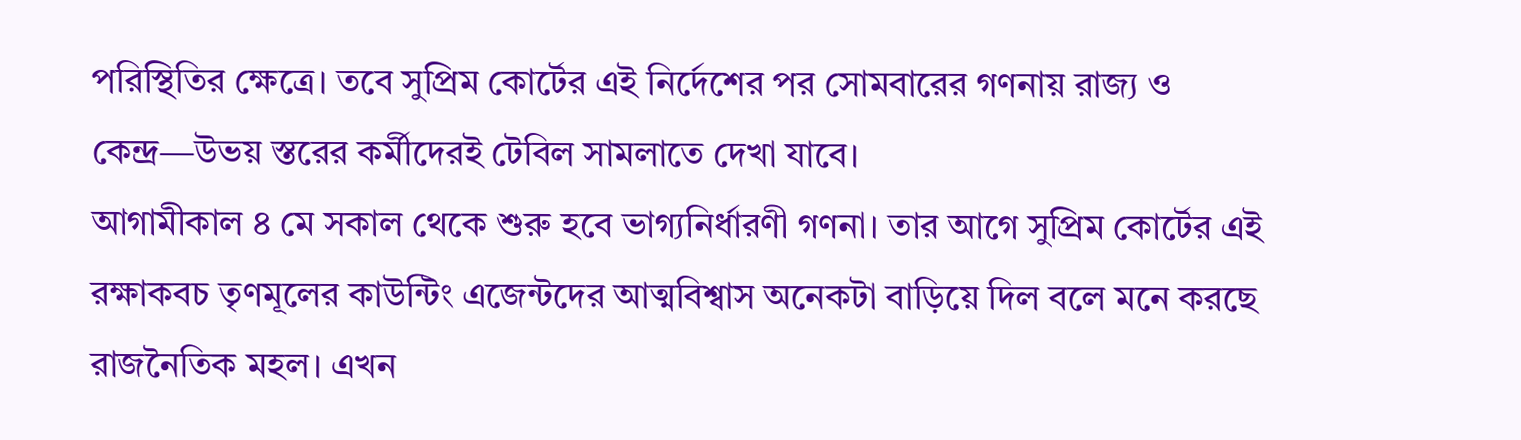পরিস্থিতির ক্ষেত্রে। তবে সুপ্রিম কোর্টের এই নির্দেশের পর সোমবারের গণনায় রাজ্য ও কেন্দ্র—উভয় স্তরের কর্মীদেরই টেবিল সামলাতে দেখা যাবে।
আগামীকাল ৪ মে সকাল থেকে শুরু হবে ভাগ্যনির্ধারণী গণনা। তার আগে সুপ্রিম কোর্টের এই রক্ষাকবচ তৃণমূলের কাউন্টিং এজেন্টদের আত্মবিশ্বাস অনেকটা বাড়িয়ে দিল বলে মনে করছে রাজনৈতিক মহল। এখন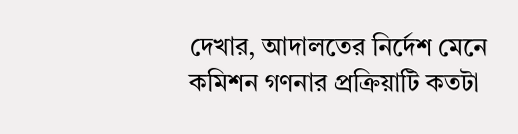দেখার, আদালতের নির্দেশ মেনে কমিশন গণনার প্রক্রিয়াটি কতটা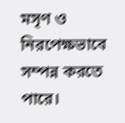মসৃণ ও নিরপেক্ষভাবে সম্পন্ন করতে পারে।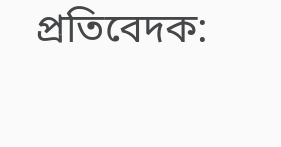প্রতিবেদক: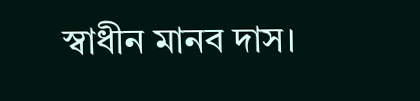স্বাধীন মানব দাস।